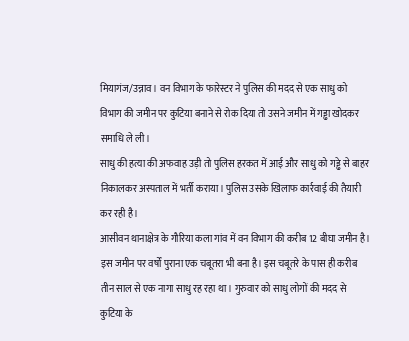मियागंज/उन्नाव। वन विभाग के फारेस्टर ने पुलिस की मदद से एक साधु को विभाग की जमीन पर कुटिया बनाने से रोक दिया तो उसने जमीन में गड्ढा खोदकर समाधि ले ली।
साधु की हत्या की अफवाह उड़ी तो पुलिस हरकत में आई और साधु को गड्ढे से बाहर निकालकर अस्पताल में भर्ती कराया। पुलिस उसके खिलाफ कार्रवाई की तैयारी कर रही है।
आसीवन थानाक्षेत्र के गौरिया कला गांव में वन विभाग की करीब 12 बीघा जमीन है। इस जमीन पर वर्षों पुराना एक चबूतरा भी बना है। इस चबूतरे के पास ही करीब तीन साल से एक नागा साधु रह रहा था। गुरुवार को साधु लोगों की मदद से कुटिया के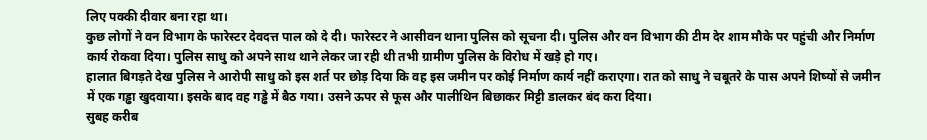लिए पक्की दीवार बना रहा था।
कुछ लोगों ने वन विभाग के फारेस्टर देवदत्त पाल को दे दी। फारेस्टर ने आसीवन थाना पुलिस को सूचना दी। पुलिस और वन विभाग की टीम देर शाम मौके पर पहुंची और निर्माण कार्य रोकवा दिया। पुलिस साधु को अपने साथ थाने लेकर जा रही थी तभी ग्रामीण पुलिस के विरोध में खड़े हो गए।
हालात बिगड़ते देख पुलिस ने आरोपी साधु को इस शर्त पर छोड़ दिया कि वह इस जमीन पर कोई निर्माण कार्य नहीं कराएगा। रात को साधु ने चबूतरे के पास अपने शिष्यों से जमीन में एक गड्ढा खुदवाया। इसके बाद वह गड्ढे में बैठ गया। उसने ऊपर से फूस और पालीथिन बिछाकर मिट्टी डालकर बंद करा दिया।
सुबह करीब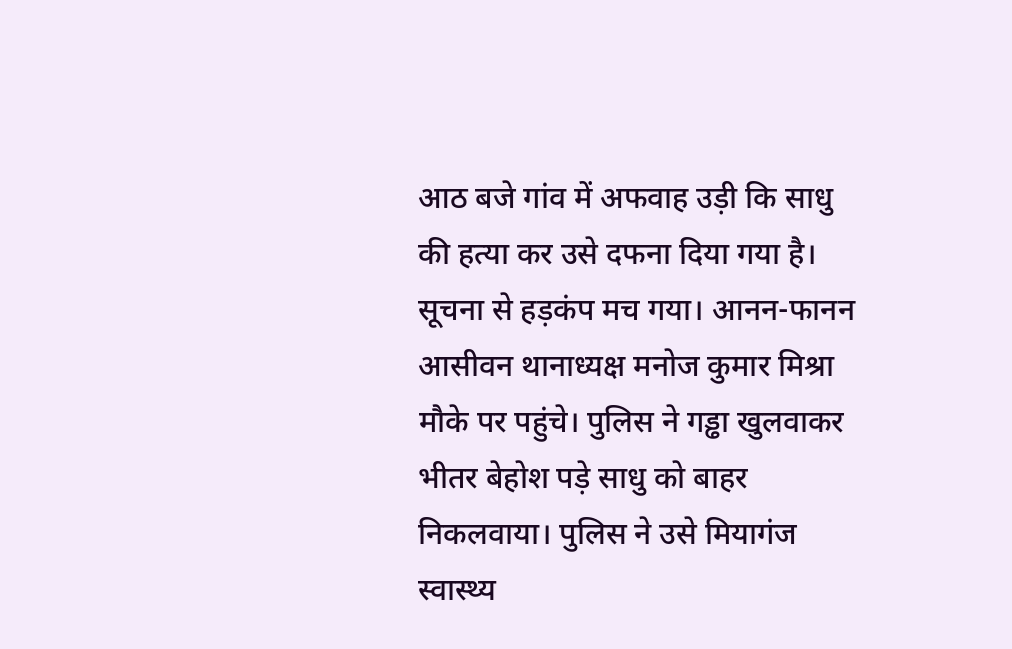आठ बजे गांव में अफवाह उड़ी कि साधु की हत्या कर उसे दफना दिया गया है। सूचना से हड़कंप मच गया। आनन-फानन आसीवन थानाध्यक्ष मनोज कुमार मिश्रा मौके पर पहुंचे। पुलिस ने गड्ढा खुलवाकर भीतर बेहोश पड़े साधु को बाहर निकलवाया। पुलिस ने उसे मियागंज स्वास्थ्य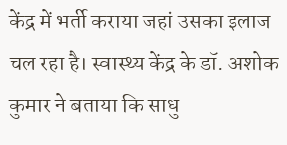केंद्र में भर्ती कराया जहां उसका इलाज चल रहा है। स्वास्थ्य केंद्र के डॉ. अशोक कुमार ने बताया कि साधु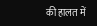की हालत में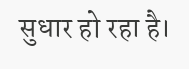सुधार हो रहा है।